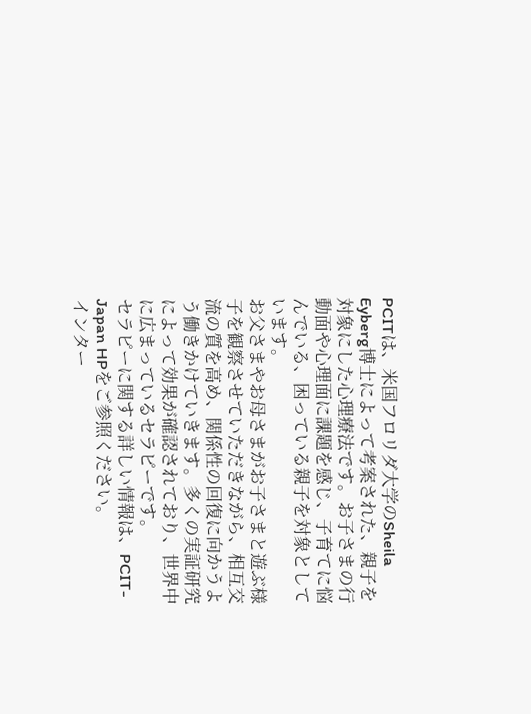PCITは、米国フロリダ大学のSheila Eyberg博士によって考案された、親子を対象にした心理療法です。お子さまの行動面や心理面に課題を感じ、子育てに悩んでいる、困っている親子を対象としています。
お父さまやお母さまがお子さまと遊ぶ様子を観察させていただきながら、相互交流の質を高め、関係性の回復に向かうよう働きかけていきます。多くの実証研究によって効果が確認されており、世界中に広まっているセラピーです。
セラピーに関する詳しい情報は、PCIT-Japan HPをご参照ください。
インター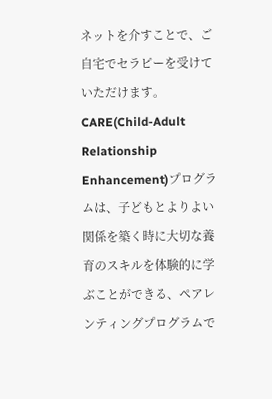ネットを介すことで、ご自宅でセラピーを受けていただけます。
CARE(Child-Adult Relationship Enhancement)プログラムは、子どもとよりよい関係を築く時に大切な養育のスキルを体験的に学ぶことができる、ペアレンティングプログラムで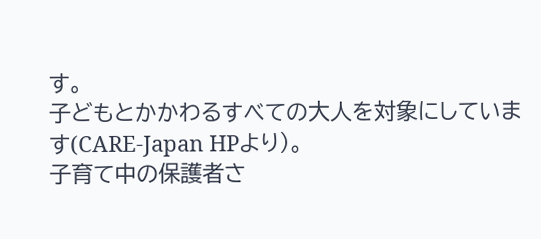す。
子どもとかかわるすべての大人を対象にしています(CARE-Japan HPより)。
子育て中の保護者さ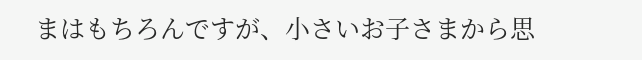まはもちろんですが、小さいお子さまから思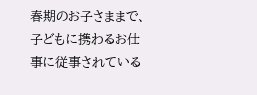春期のお子さままで、子どもに携わるお仕事に従事されている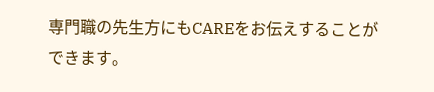専門職の先生方にもCAREをお伝えすることができます。